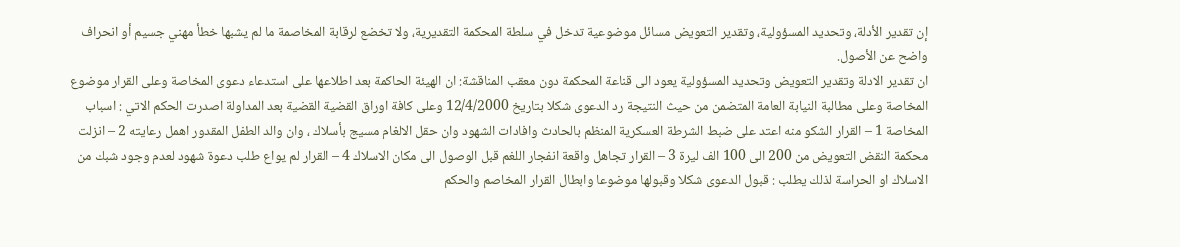إن تقدير الأدلة، وتحديد المسؤولية، وتقدير التعويض مسائل موضوعية تدخل في سلطة المحكمة التقديرية، ولا تخضع لرقابة المخاصمة ما لم يشبها خطأ مهني جسيم أو انحراف واضح عن الأصول.
ان تقدير الادلة وتقدير التعويض وتحديد المسؤولية يعود الى قناعة المحكمة دون معقب المناقشة: ان الهيئة الحاكمة بعد اطلاعها على استدعاء دعوى المخاصة وعلى القرار موضوع المخاصة وعلى مطالبة النيابة العامة المتضمن من حيث النتيجة رد الدعوى شكلا بتاریخ 12/4/2000 وعلى كافة اوراق القضية القضية بعد المداولة اصدرت الحكم الاتي : اسباب المخاصة 1 – القرار الشكو منه اعتد على ضبط الشرطة العسكرية المنظم بالحادث وافادات الشهود وان حقل الالغام مسيج بأسلاك ، وان والد الطفل المقدور اهمل رعايته 2 – انزلت محكمة النقض التعويض من 200 الی 100 الف ليرة 3 – القرار تجاهل واقعة انفجار اللغم قبل الوصول الى مكان الاسلاك 4 – القرار لم يواع طلب دعوة شهود لعدم وجود شبك من الاسلاك او الحراسة لذلك يطلب : قبول الدعوى شكلا وقبولها موضوعا وابطال القرار المخاصم والحكم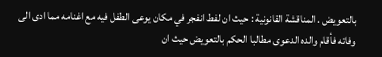بالتعويض . المناقشة القانونية : حيث ان لفط انفجر في مكان يوعى الطفل فيه مع اغنامه مما ادى الى وفاته فأقام والده الدعوى مطالبا الحكم بالتعويض حيث ان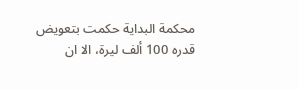محكمة البداية حكمت بتعويض قدره 100 ألف ليرة، الا ان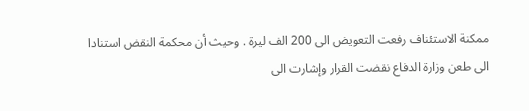ممكنة الاستئناف رفعت التعويض الى 200 الف ليرة . وحيث أن محكمة النقض استنادا الى طعن وزارة الدفاع نقضت القرار وإشارت الى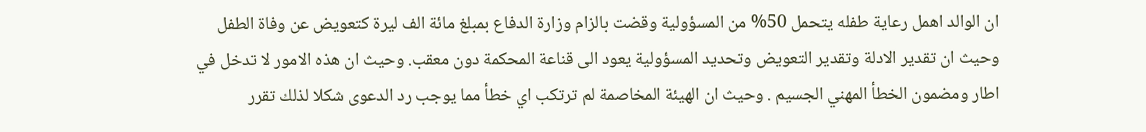ان الوالد اهمل رعاية طفله يتحمل 50% من المسؤولية وقضت بالزام وزارة الدفاع بمبلغ مائة الف ليرة كتعويض عن وفاة الطفل وحيث ان تقدير الادلة وتقدير التعويض وتحديد المسؤولية يعود الى قناعة المحكمة دون معقب. وحيث ان هذه الامور لا تدخل في اطار ومضمون الخطأ المهني الجسيم . وحيث ان الهيئة المخاصمة لم ترتكب اي خطأ مما يوجب رد الدعوى شكلا لذلك تقرر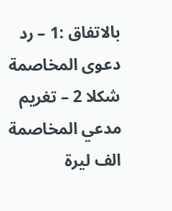بالاتفاق :1 – رد دعوى المخاصمة شكلا 2 – تغريم مدعي المخاصمة الف ليرة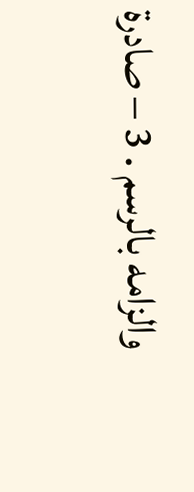والزامه بالرسم . 3 – صادرة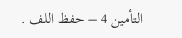التأمين 4 – حفظ اللف .